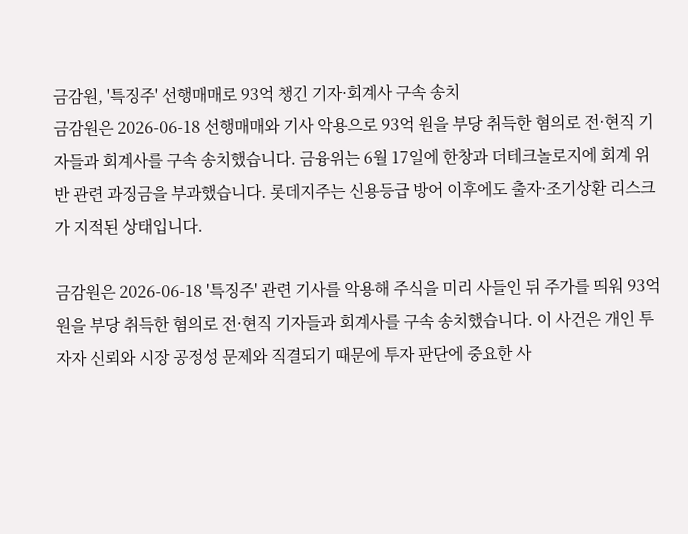금감원, '특징주' 선행매매로 93억 챙긴 기자·회계사 구속 송치
금감원은 2026-06-18 선행매매와 기사 악용으로 93억 원을 부당 취득한 혐의로 전·현직 기자들과 회계사를 구속 송치했습니다. 금융위는 6월 17일에 한창과 더테크놀로지에 회계 위반 관련 과징금을 부과했습니다. 롯데지주는 신용등급 방어 이후에도 출자·조기상환 리스크가 지적된 상태입니다.

금감원은 2026-06-18 '특징주' 관련 기사를 악용해 주식을 미리 사들인 뒤 주가를 띄워 93억 원을 부당 취득한 혐의로 전·현직 기자들과 회계사를 구속 송치했습니다. 이 사건은 개인 투자자 신뢰와 시장 공정성 문제와 직결되기 때문에 투자 판단에 중요한 사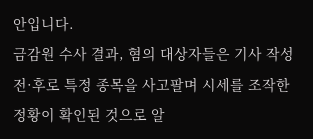안입니다.
금감원 수사 결과, 혐의 대상자들은 기사 작성 전·후로 특정 종목을 사고팔며 시세를 조작한 정황이 확인된 것으로 알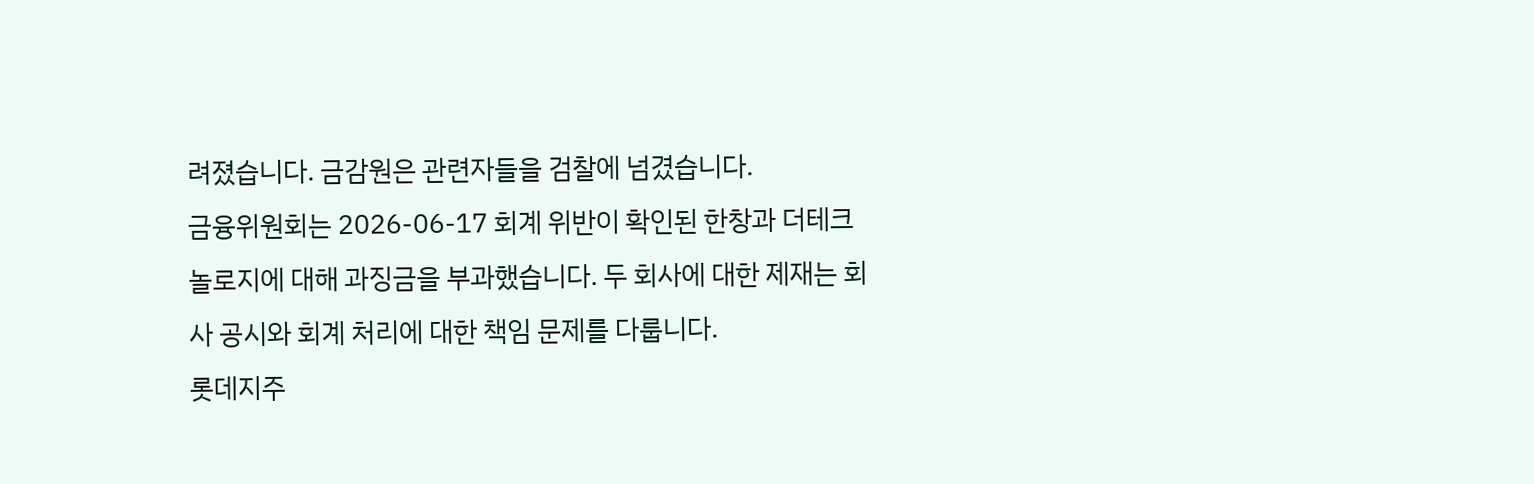려졌습니다. 금감원은 관련자들을 검찰에 넘겼습니다.
금융위원회는 2026-06-17 회계 위반이 확인된 한창과 더테크놀로지에 대해 과징금을 부과했습니다. 두 회사에 대한 제재는 회사 공시와 회계 처리에 대한 책임 문제를 다룹니다.
롯데지주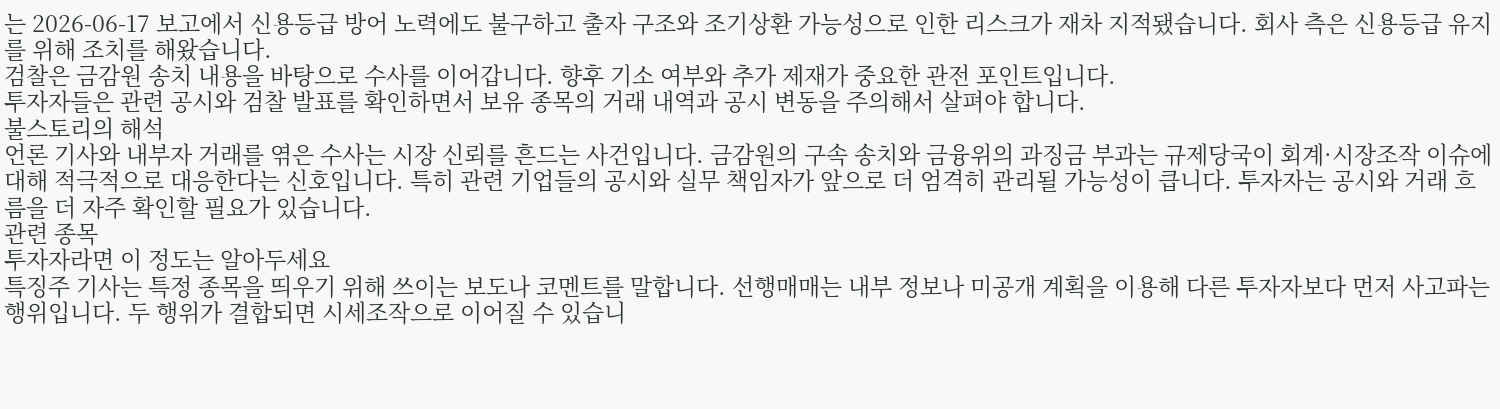는 2026-06-17 보고에서 신용등급 방어 노력에도 불구하고 출자 구조와 조기상환 가능성으로 인한 리스크가 재차 지적됐습니다. 회사 측은 신용등급 유지를 위해 조치를 해왔습니다.
검찰은 금감원 송치 내용을 바탕으로 수사를 이어갑니다. 향후 기소 여부와 추가 제재가 중요한 관전 포인트입니다.
투자자들은 관련 공시와 검찰 발표를 확인하면서 보유 종목의 거래 내역과 공시 변동을 주의해서 살펴야 합니다.
불스토리의 해석
언론 기사와 내부자 거래를 엮은 수사는 시장 신뢰를 흔드는 사건입니다. 금감원의 구속 송치와 금융위의 과징금 부과는 규제당국이 회계·시장조작 이슈에 대해 적극적으로 대응한다는 신호입니다. 특히 관련 기업들의 공시와 실무 책임자가 앞으로 더 엄격히 관리될 가능성이 큽니다. 투자자는 공시와 거래 흐름을 더 자주 확인할 필요가 있습니다.
관련 종목
투자자라면 이 정도는 알아두세요
특징주 기사는 특정 종목을 띄우기 위해 쓰이는 보도나 코멘트를 말합니다. 선행매매는 내부 정보나 미공개 계획을 이용해 다른 투자자보다 먼저 사고파는 행위입니다. 두 행위가 결합되면 시세조작으로 이어질 수 있습니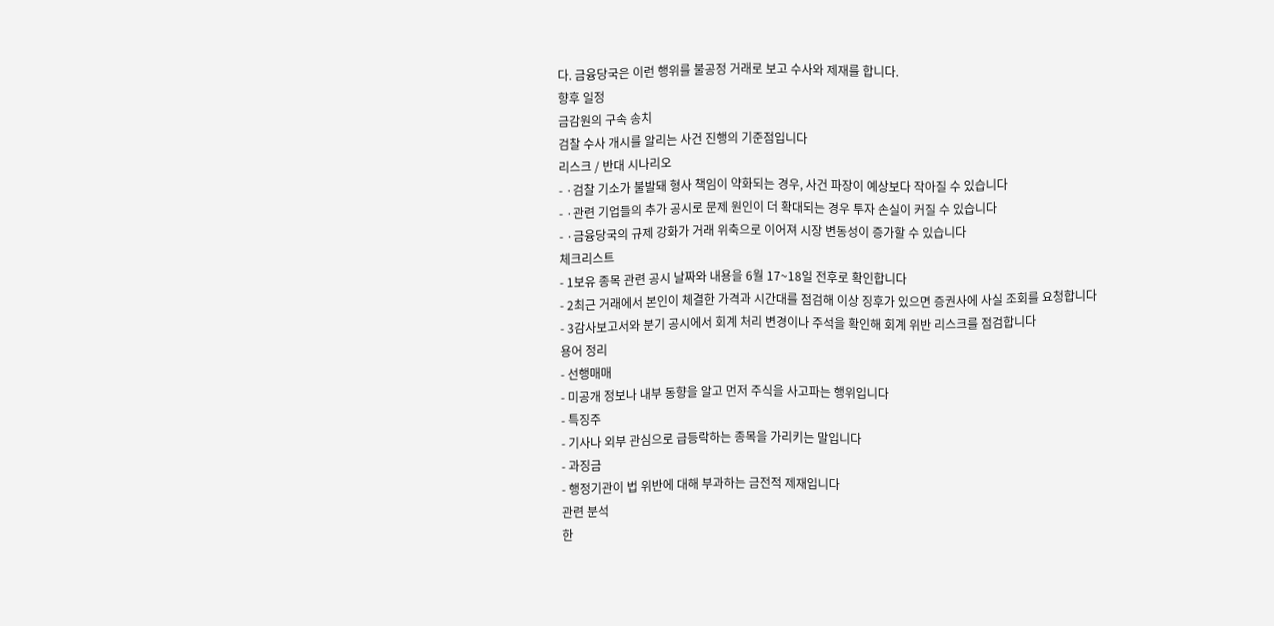다. 금융당국은 이런 행위를 불공정 거래로 보고 수사와 제재를 합니다.
향후 일정
금감원의 구속 송치
검찰 수사 개시를 알리는 사건 진행의 기준점입니다
리스크 / 반대 시나리오
- ·검찰 기소가 불발돼 형사 책임이 약화되는 경우, 사건 파장이 예상보다 작아질 수 있습니다
- ·관련 기업들의 추가 공시로 문제 원인이 더 확대되는 경우 투자 손실이 커질 수 있습니다
- ·금융당국의 규제 강화가 거래 위축으로 이어져 시장 변동성이 증가할 수 있습니다
체크리스트
- 1보유 종목 관련 공시 날짜와 내용을 6월 17~18일 전후로 확인합니다
- 2최근 거래에서 본인이 체결한 가격과 시간대를 점검해 이상 징후가 있으면 증권사에 사실 조회를 요청합니다
- 3감사보고서와 분기 공시에서 회계 처리 변경이나 주석을 확인해 회계 위반 리스크를 점검합니다
용어 정리
- 선행매매
- 미공개 정보나 내부 동향을 알고 먼저 주식을 사고파는 행위입니다
- 특징주
- 기사나 외부 관심으로 급등락하는 종목을 가리키는 말입니다
- 과징금
- 행정기관이 법 위반에 대해 부과하는 금전적 제재입니다
관련 분석
한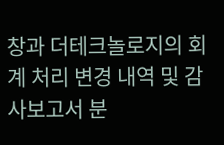창과 더테크놀로지의 회계 처리 변경 내역 및 감사보고서 분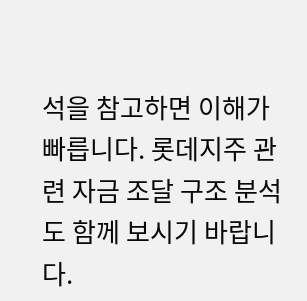석을 참고하면 이해가 빠릅니다. 롯데지주 관련 자금 조달 구조 분석도 함께 보시기 바랍니다.